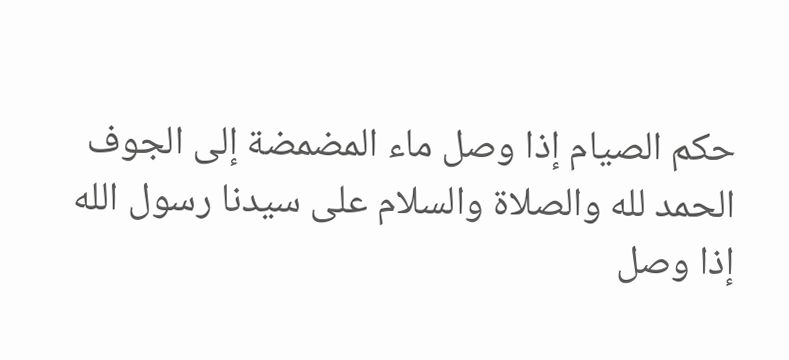حكم الصيام إذا وصل ماء المضمضة إلى الجوف
الحمد لله والصلاة والسلام على سيدنا رسول الله
إذا وصل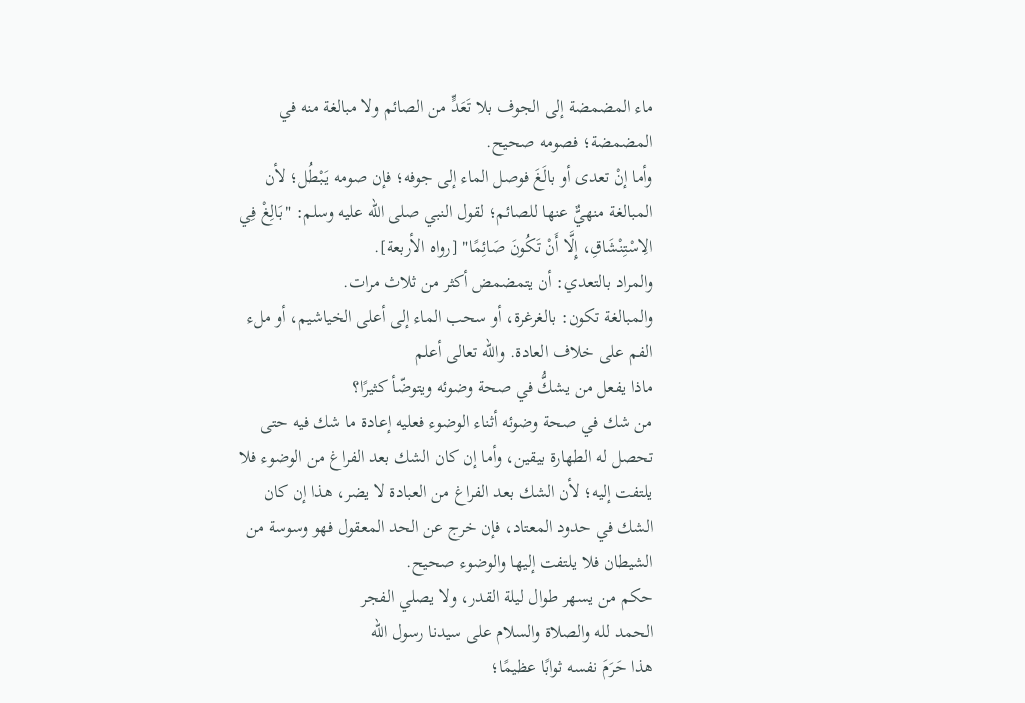ماء المضمضة إلى الجوف بلا تَعَدٍّ من الصائم ولا مبالغة منه في المضمضة؛ فصومه صحيح.
وأما إنْ تعدى أو بالَغَ فوصل الماء إلى جوفه؛ فإن صومه يَبْطُل؛ لأن المبالغة منهيٌّ عنها للصائم؛ لقول النبي صلى الله عليه وسلم: "بَالِغْ فِي الِاسْتِنْشَاقِ، إِلَّا أَنْ تَكُونَ صَائِمًا" [رواه الأربعة].
والمراد بالتعدي: أن يتمضمض أكثر من ثلاث مرات.
والمبالغة تكون: بالغرغرة، أو سحب الماء إلى أعلى الخياشيم، أو ملء الفم على خلاف العادة. والله تعالى أعلم
ماذا يفعل من يشكُّ في صحة وضوئه ويتوضّأ كثيرًا؟
من شك في صحة وضوئه أثناء الوضوء فعليه إعادة ما شك فيه حتى تحصل له الطهارة بيقين، وأما إن كان الشك بعد الفراغ من الوضوء فلا يلتفت إليه؛ لأن الشك بعد الفراغ من العبادة لا يضر، هذا إن كان الشك في حدود المعتاد، فإن خرج عن الحد المعقول فهو وسوسة من الشيطان فلا يلتفت إليها والوضوء صحيح.
حكم من يسهر طوال ليلة القدر، ولا يصلي الفجر
الحمد لله والصلاة والسلام على سيدنا رسول الله
هذا حَرَمَ نفسه ثوابًا عظيمًا؛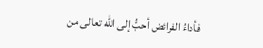فأداءُ الفرائض أحبُّ إلى الله تعالى من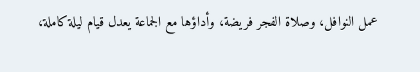عمل النوافل، وصلاة الفجر فريضة، وأداؤها مع الجماعة يعدل قيام ليلة كاملة،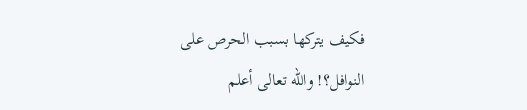فكيف يتركها بسبب الحرص على النوافل؟! والله تعالى أعلم